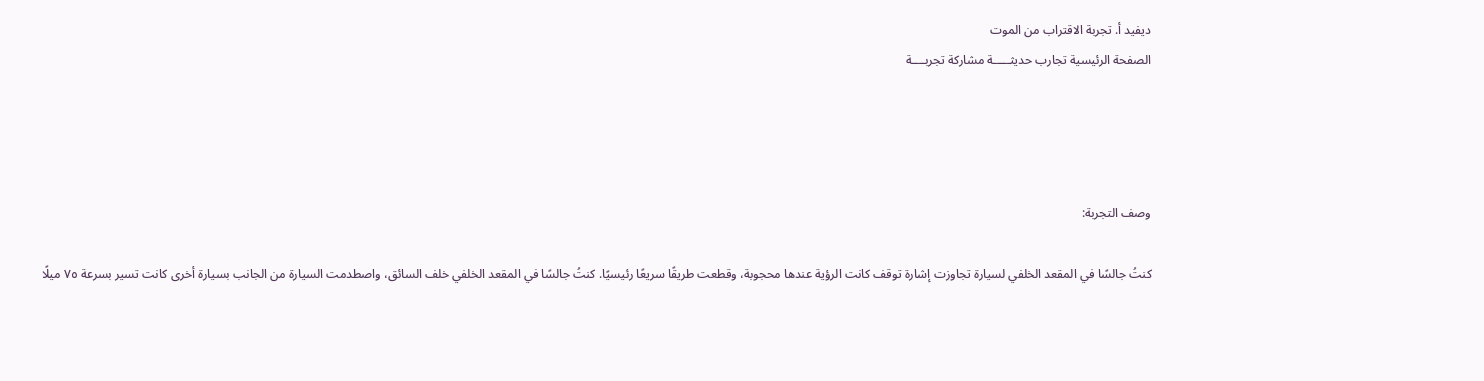ديفيد أ. تجربة الاقتراب من الموت
الصفحة الرئيسية تجارب حديثـــــة مشاركة تجربــــة




وصف التجربة:

كنتُ جالسًا في المقعد الخلفي لسيارة تجاوزت إشارة توقف كانت الرؤية عندها محجوبة، وقطعت طريقًا سريعًا رئيسيًا. كنتُ جالسًا في المقعد الخلفي خلف السائق، واصطدمت السيارة من الجانب بسيارة أخرى كانت تسير بسرعة ٧٥ ميلًا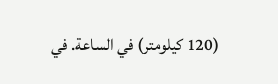(120 كيلومتر) في الساعة. في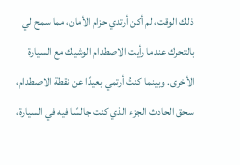ذلك الوقت، لم أكن أرتدي حزام الأمان، مما سمح لي بالتحرك عندما رأيت الاصطدام الوشيك مع السيارة الأخرى. وبينما كنتُ أرتمي بعيدًا عن نقطة الاصطدام، سحق الحادث الجزء الذي كنت جالسًا فيه في السيارة،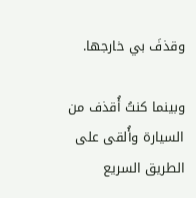وقذفَ بي خارجها.

وبينما كنتُ أُقذف من السيارة وأُلقى على الطريق السريع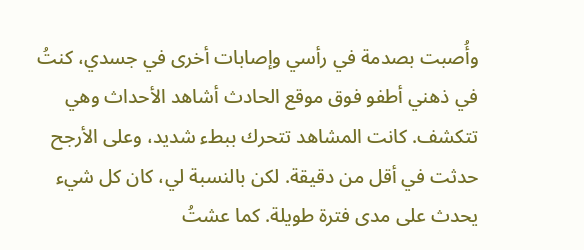وأُصبت بصدمة في رأسي وإصابات أخرى في جسدي، كنتُ في ذهني أطفو فوق موقع الحادث أشاهد الأحداث وهي تتكشف. كانت المشاهد تتحرك ببطء شديد، وعلى الأرجح حدثت في أقل من دقيقة. لكن بالنسبة لي، كان كل شيء يحدث على مدى فترة طويلة. كما عشتُ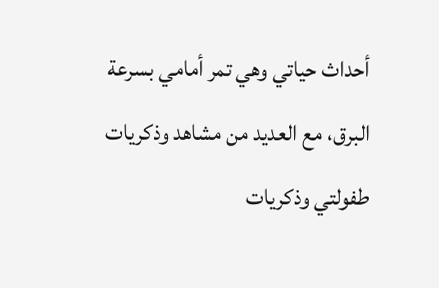أحداث حياتي وهي تمر أمامي بسرعة البرق، مع العديد من مشاهد وذكريات طفولتي وذكريات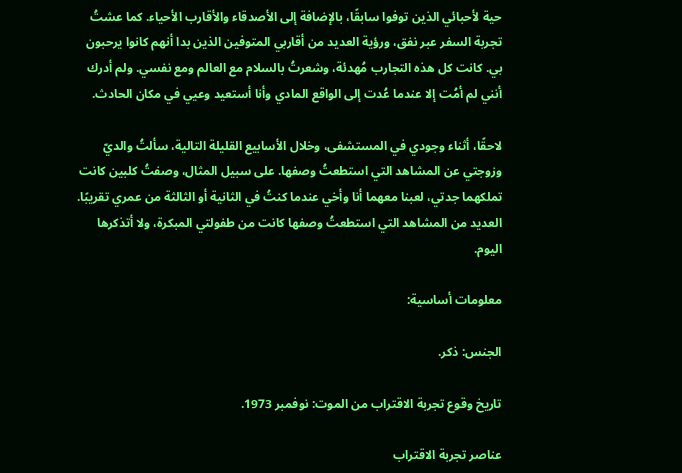حية لأحبائي الذين توفوا سابقًا، بالإضافة إلى الأصدقاء والأقارب الأحياء. كما عشتُ تجربة السفر عبر نفق، ورؤية العديد من أقاربي المتوفين الذين بدا أنهم كانوا يرحبون بي. كانت كل هذه التجارب مُهدئة، وشعرتُ بالسلام مع العالم ومع نفسي. ولم أدرك أنني لم أمُت إلا عندما عُدت إلى الواقع المادي وأنا أستعيد وعيي في مكان الحادث.

لاحقًا، أثناء وجودي في المستشفى، وخلال الأسابيع القليلة التالية، سألتُ والديّ وزوجتي عن المشاهد التي استطعتُ وصفها. على سبيل المثال، وصفتُ كلبين كانت تملكهما جدتي، لعبنا معهما أنا وأخي عندما كنتُ في الثانية أو الثالثة من عمري تقريبًا. العديد من المشاهد التي استطعتُ وصفها كانت من طفولتي المبكرة، ولا أتذكرها اليوم.

معلومات أساسية:

الجنس: ذكر.

تاريخ وقوع تجربة الاقتراب من الموت: نوفمبر 1973.

عناصر تجربة الاقتراب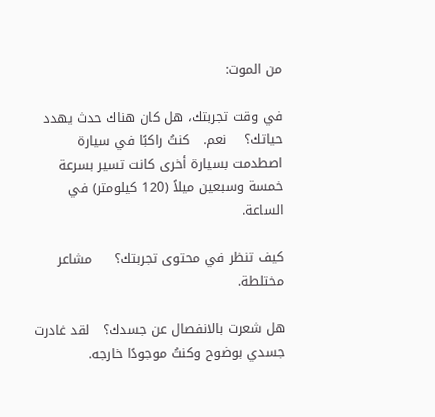من الموت:

في وقت تجربتك، هل كان هناك حدث يهدد حياتك؟    نعم.   كنتُ راكبًا في سيارة اصطدمت بسيارة أخرى كانت تسير بسرعة خمسة وسبعين ميلاً (120 كيلومتر) في الساعة.

كيف تنظر في محتوى تجربتك؟     مشاعر مختلطة.

هل شعرت بالانفصال عن جسدك؟   لقد غادرت جسدي بوضوح وكنتُ موجودًا خارجه.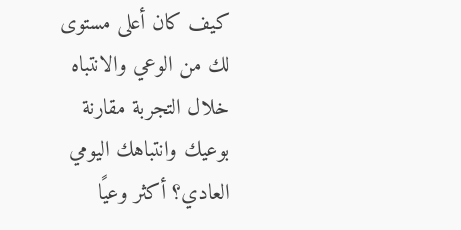كيف كان أعلى مستوى لك من الوعي والانتباه خلال التجربة مقارنة بوعيك وانتباهك اليومي العادي؟ أكثر وعيًا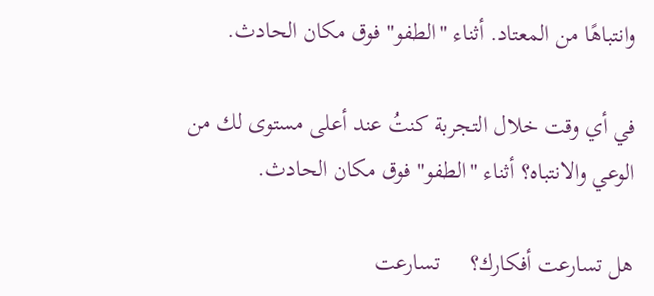وانتباهًا من المعتاد. أثناء "الطفو" فوق مكان الحادث.

في أي وقت خلال التجربة كنتُ عند أعلى مستوى لك من الوعي والانتباه؟ أثناء "الطفو" فوق مكان الحادث.

هل تسارعت أفكارك؟     تسارعت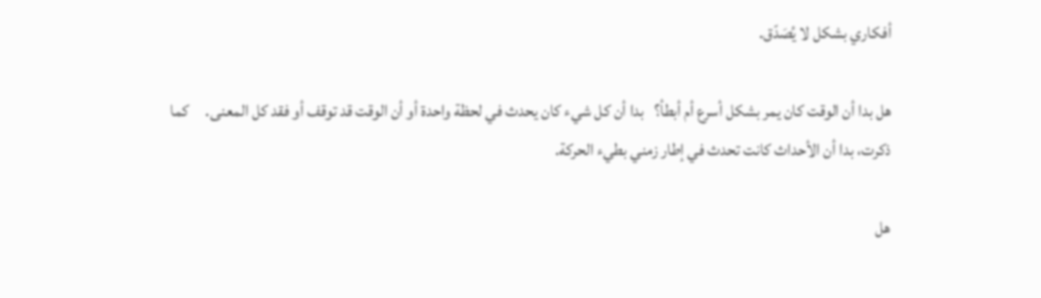أفكاري بشكل لا يُصَدّق.

هل بدا أن الوقت كان يمر بشكل أسرع أم أبطأ؟   بدا أن كل شيء كان يحدث في لحظة واحدة أو أن الوقت قد توقف أو فقد كل المعنى.     كما ذكرت، بدا أن الأحداث كانت تحدث في إطار زمني بطيء الحركة.

هل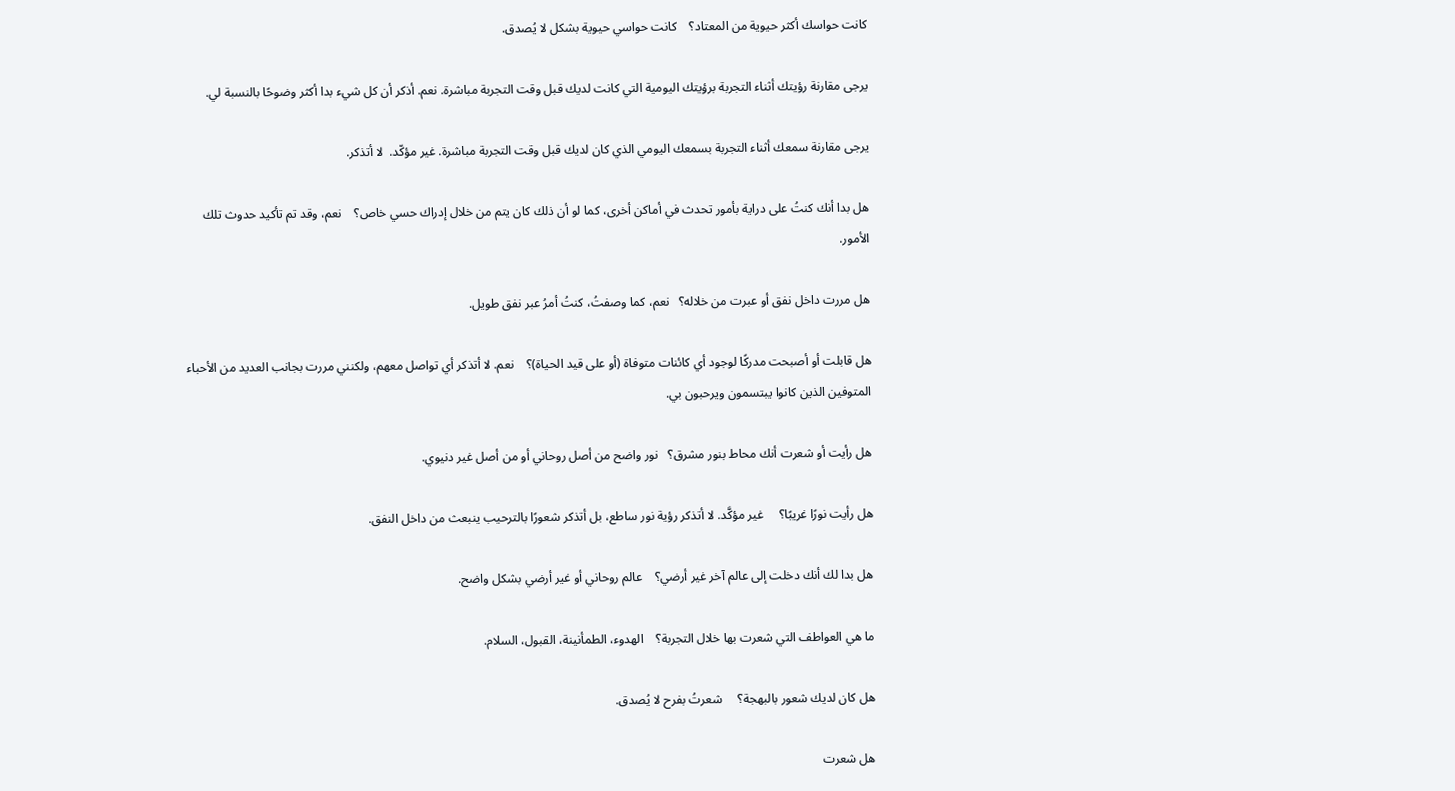كانت حواسك أكثر حيوية من المعتاد؟    كانت حواسي حيوية بشكل لا يُصدق.

يرجى مقارنة رؤيتك أثناء التجربة برؤيتك اليومية التي كانت لديك قبل وقت التجربة مباشرة. نعم. أذكر أن كل شيء بدا أكثر وضوحًا بالنسبة لي.

يرجى مقارنة سمعك أثناء التجربة بسمعك اليومي الذي كان لديك قبل وقت التجربة مباشرة. غير مؤكّد.  لا أتذكر.

هل بدا أنك كنتُ على دراية بأمور تحدث في أماكن أخرى، كما لو أن ذلك كان يتم من خلال إدراك حسي خاص؟    نعم، وقد تم تأكيد حدوث تلك الأمور.

هل مررت داخل نفق أو عبرت من خلاله؟   نعم، كما وصفتُ، كنتُ أمرُ عبر نفق طويل.

هل قابلت أو أصبحت مدركًا لوجود أي كائنات متوفاة (أو على قيد الحياة)؟    نعم. لا أتذكر أي تواصل معهم، ولكنني مررت بجانب العديد من الأحباء المتوفين الذين كانوا يبتسمون ويرحبون بي.

هل رأيت أو شعرت أنك محاط بنور مشرق؟   نور واضح من أصل روحاني أو من أصل غير دنيوي.

هل رأيت نورًا غريبًا؟     غير مؤكَّد. لا أتذكر رؤية نور ساطع، بل أتذكر شعورًا بالترحيب ينبعث من داخل النفق.

هل بدا لك أنك دخلت إلى عالم آخر غير أرضي؟    عالم روحاني أو غير أرضي بشكل واضح.

ما هي العواطف التي شعرت بها خلال التجربة؟    الهدوء، الطمأنينة، القبول، السلام.

هل كان لديك شعور بالبهجة؟     شعرتُ بفرح لا يُصدق.

هل شعرت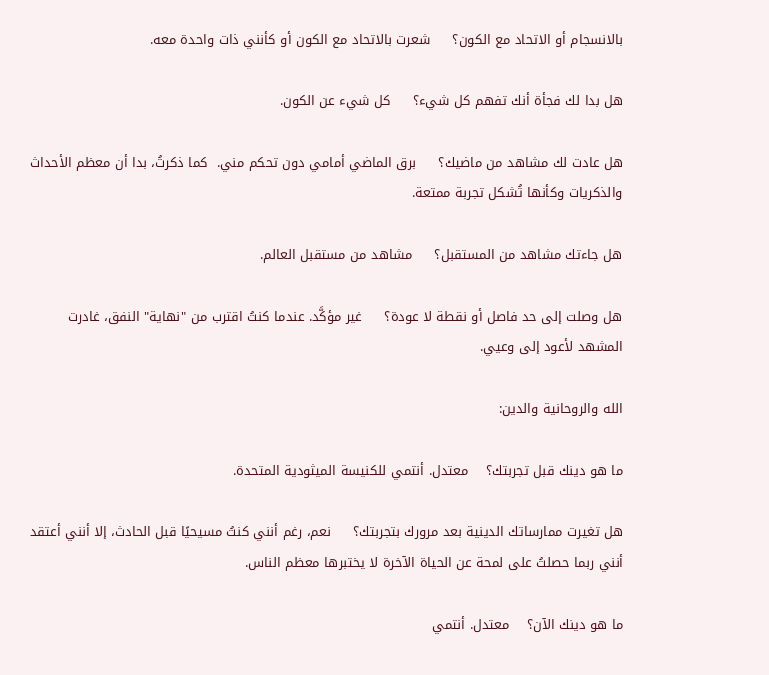بالانسجام أو الاتحاد مع الكون؟     شعرت بالاتحاد مع الكون أو كأنني ذات واحدة معه.

هل بدا لك فجأة أنك تفهم كل شيء؟     كل شيء عن الكون.

هل عادت لك مشاهد من ماضيك؟     برق الماضي أمامي دون تحكم مني.  كما ذكرتُ، بدا أن معظم الأحداث والذكريات وكأنها تُشكل تجربة ممتعة.

هل جاءتك مشاهد من المستقبل؟     مشاهد من مستقبل العالم.

هل وصلت إلى حد فاصل أو نقطة لا عودة؟     غير مؤكَّد. عندما كنتُ اقترب من "نهاية" النفق، غادرت المشهد لأعود إلى وعيي.

الله والروحانية والدين:

ما هو دينك قبل تجربتك؟    معتدل. أنتمي للكنيسة الميثودية المتحدة.

هل تغيرت ممارساتك الدينية بعد مرورك بتجربتك؟     نعم، رغم أنني كنتُ مسيحيًا قبل الحادث، إلا أنني أعتقد أنني ربما حصلتُ على لمحة عن الحياة الآخرة لا يختبرها معظم الناس.

ما هو دينك الآن؟    معتدل. أنتمي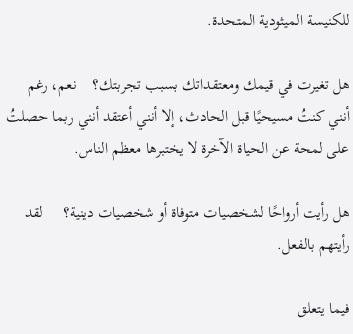للكنيسة الميثودية المتحدة.

هل تغيرت في قيمك ومعتقداتك بسبب تجربتك؟    نعم، رغم أنني كنتُ مسيحيًا قبل الحادث، إلا أنني أعتقد أنني ربما حصلتُ على لمحة عن الحياة الآخرة لا يختبرها معظم الناس.

هل رأيت أرواحًا لشخصيات متوفاة أو شخصيات دينية؟     لقد رأيتهم بالفعل.

فيما يتعلق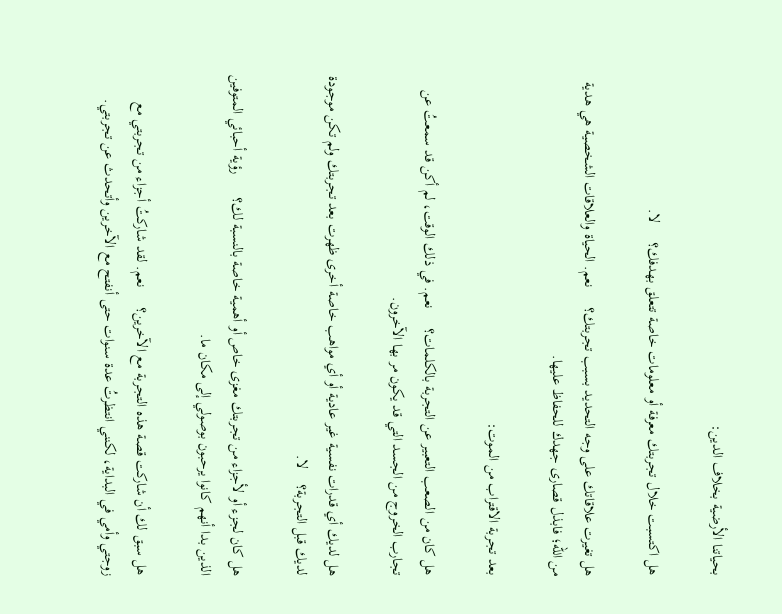بحياتنا الأرضية بخلاف الدين:

هل اكتسبت خلال تجربتك معرفة أو معلومات خاصة تتعلق بهدفك؟     لا.

هل تغيرت علاقاتك على وجه التحديد بسبب تجربتك؟     نعم. الحياة والعلاقات الشخصية هي هدية من الله؛ فابذل قصارى جهدك للحفاظ عليها.

بعد تجربة الاقتراب من الموت:

هل كان من الصعب التعبير عن التجربة بالكلمات؟     نعم. في ذلك الوقت، لم أكن قد سمعتُ عن تجارب الخروج من الجسد التي قد يكون مر بها الآخرون.

هل لديك أي قدرات نفسية غير عادية أو أي مواهب خاصة أخرى ظهرت بعد تجربتك ولم تكن موجودة لديك قبل التجربة؟    لا.

هل كان لجزء أو لأجزاء من تجربتك مغزى خاص أو أهمية خاصة بالنسبة لك؟      رؤية أحبائي المتوفين الذين بدا أنهم كانوا يرحبون بوصولي إلى مكان ما.

هل سبق لك أن شاركت قصة هذه التجربة مع الآخرين؟     نعم. لقد شاركتُ أجزاء من تجربتي مع زوجتي وأمي في البداية، لكنني انتظرتُ عدة سنوات حتى أنفتح مع الآخرين وأتحدث عن تجربتي.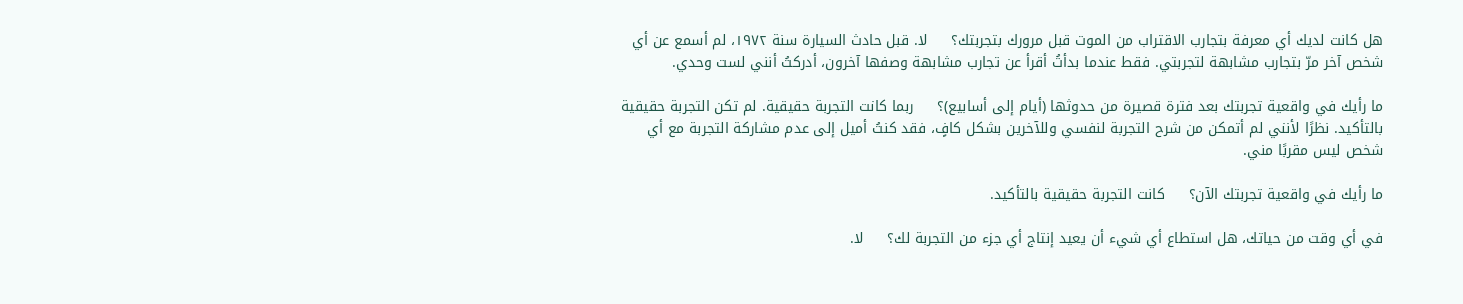هل كانت لديك أي معرفة بتجارب الاقتراب من الموت قبل مرورك بتجربتك؟     لا. قبل حادث السيارة سنة ١٩٧٢، لم أسمع عن أي شخص آخر مرّ بتجارب مشابهة لتجربتي. فقط عندما بدأتُ أقرأ عن تجارب مشابهة وصفها آخرون، أدركتُ أنني لست وحدي.

ما رأيك في واقعية تجربتك بعد فترة قصيرة من حدوثها (أيام إلى أسابيع)؟     ربما كانت التجربة حقيقية. لم تكن التجربة حقيقية بالتأكيد. نظرًا لأنني لم أتمكن من شرح التجربة لنفسي وللآخرين بشكل كافٍ، فقد كنتُ أميل إلى عدم مشاركة التجربة مع أي شخص ليس مقربًا مني.

ما رأيك في واقعية تجربتك الآن؟     كانت التجربة حقيقية بالتأكيد.

في أي وقت من حياتك، هل استطاع أي شيء أن يعيد إنتاج أي جزء من التجربة لك؟     لا.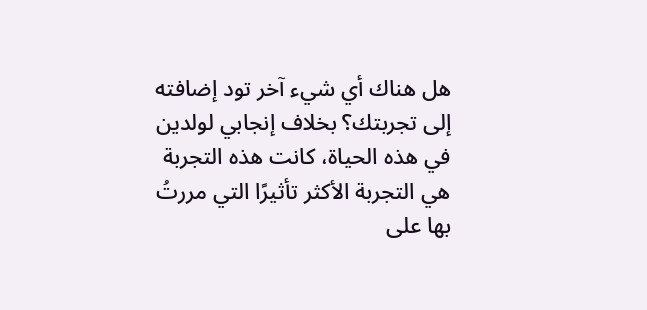هل هناك أي شيء آخر تود إضافته إلى تجربتك؟ بخلاف إنجابي لولدين في هذه الحياة، كانت هذه التجربة هي التجربة الأكثر تأثيرًا التي مررتُ بها على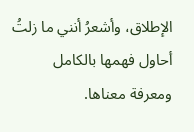الإطلاق، وأشعرُ أنني ما زلتُ أحاول فهمها بالكامل ومعرفة معناها.